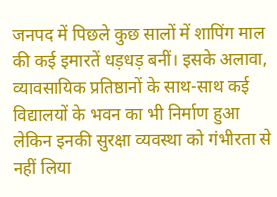जनपद में पिछले कुछ सालों में शापिंग माल की कई इमारतें धड़धड़ बनीं। इसके अलावा, व्यावसायिक प्रतिष्ठानों के साथ-साथ कई विद्यालयों के भवन का भी निर्माण हुआ लेकिन इनकी सुरक्षा व्यवस्था को गंभीरता से नहीं लिया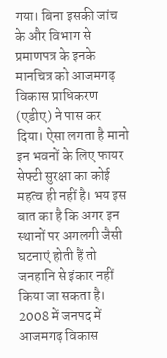गया। बिना इसकी जांच के और विभाग से प्रमाणपत्र के इनके मानचित्र को आजमगढ़ विकास प्राधिकरण (एडीए) ने पास कर दिया। ऐसा लगता है मानो इन भवनों के लिए फायर सेफ्टी सुरक्षा का कोई महत्व ही नहीं है। भय इस बात का है कि अगर इन स्थानों पर अगलगी जैसी घटनाएं होती हैं तो जनहानि से इंकार नहीं किया जा सकता है।
2008 में जनपद में आजमगढ़ विकास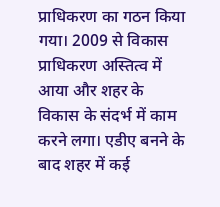प्राधिकरण का गठन किया गया। 2009 से विकास प्राधिकरण अस्तित्व में आया और शहर के विकास के संदर्भ में काम करने लगा। एडीए बनने के बाद शहर में कई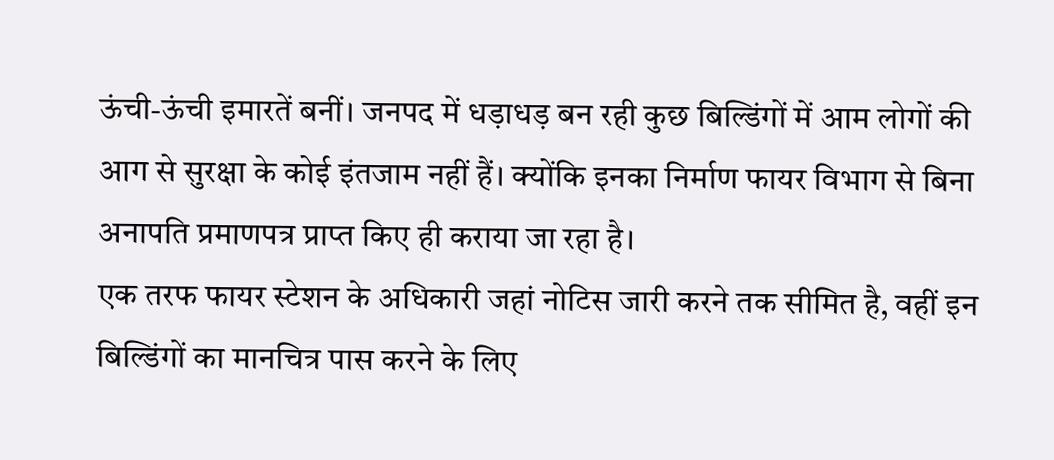ऊंची-ऊंची इमारतें बनीं। जनपद में धड़ाधड़ बन रही कुछ बिल्डिंगों में आम लोगों की आग से सुरक्षा के कोई इंतजाम नहीं हैं। क्योंकि इनका निर्माण फायर विभाग से बिना अनापति प्रमाणपत्र प्राप्त किए ही कराया जा रहा है।
एक तरफ फायर स्टेशन के अधिकारी जहां नोटिस जारी करने तक सीमित है, वहीं इन बिल्डिंगों का मानचित्र पास करने के लिए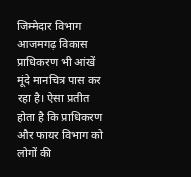जिम्मेदार विभाग आजमगढ़ विकास प्राधिकरण भी आंखें मूंदे मानचित्र पास कर रहा है। ऐसा प्रतीत होता है कि प्राधिकरण और फायर विभाग को लोगों की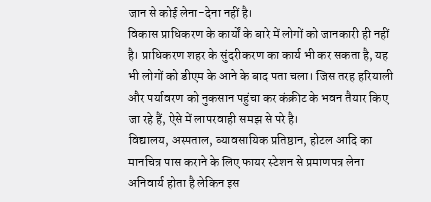जान से कोई लेना-देना नहीं है।
विकास प्राधिकरण के कार्यों के बारे में लोगों को जानकारी ही नहीं है। प्राधिकरण शहर के सुंदरीकरण का कार्य भी कर सकता है, यह भी लोगों को डीएम के आने के बाद पता चला। जिस तरह हरियाली और पर्यावरण को नुकसान पहुंचा कर कंक्रीट के भवन तैयार किए जा रहे हैं, ऐसे में लापरवाही समझ से परे है।
विद्यालय, अस्पताल, व्यावसायिक प्रतिष्ठान, होटल आदि का मानचित्र पास कराने के लिए फायर स्टेशन से प्रमाणपत्र लेना अनिवार्य होता है लेकिन इस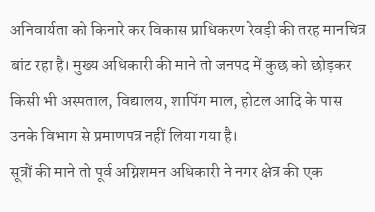अनिवार्यता को किनारे कर विकास प्राधिकरण रेवड़ी की तरह मानचित्र बांट रहा है। मुख्य अधिकारी की माने तो जनपद में कुछ को छोड़कर किसी भी अस्पताल, विद्यालय, शापिंग माल, होटल आदि के पास उनके विभाग से प्रमाणपत्र नहीं लिया गया है।
सूत्रों की माने तो पूर्व अग्निशमन अधिकारी ने नगर क्षेत्र की एक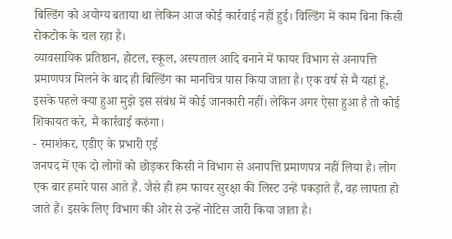बिल्डिंग को अयोग्य बताया था लेकिन आज कोई कार्रवाई नहीं हुई। विल्डिंग में काम बिना किसी रोकटोक के चल रहा है।
व्यावसायिक प्रतिष्ठान, होटल, स्कूल, अस्पताल आदि बनाने में फायर विभाग से अनापत्ति प्रमाणपत्र मिलने के बाद ही बिल्डिंग का मानचित्र पास किया जाता है। एक वर्ष से मैं यहां हूं, इसके पहले क्या हुआ मुझे इस संबंध में कोई जानकारी नहीं। लेकिन अगर ऐसा हुआ है तो कोई शिकायत करे, मैं कार्रवाई करुंगा।
- रमाशंकर, एडीए के प्रभारी एई
जनपद में एक दो लोगों को छोड़कर किसी ने विभाग से अनापत्ति प्रमाणपत्र नहीं लिया है। लोग एक बार हमारे पास आते हैं. जैसे ही हम फायर सुरक्षा की लिस्ट उन्हें पकड़ाते हैं, वह लापता हो जाते हैं। इसके लिए विभाग की ओर से उन्हें नोटिस जारी किया जाता है।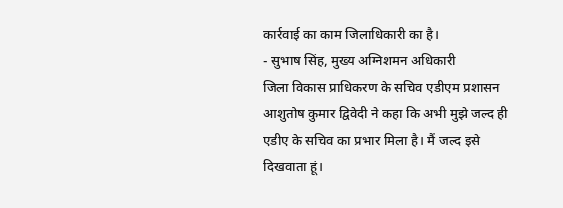कार्रवाई का काम जिलाधिकारी का है।
- सुभाष सिंह, मुख्य अग्निशमन अधिकारी
जिला विकास प्राधिकरण के सचिव एडीएम प्रशासन आशुतोष कुमार द्विवेदी ने कहा कि अभी मुझे जल्द ही एडीए के सचिव का प्रभार मिला है। मैं जल्द इसे दिखवाता हूं।